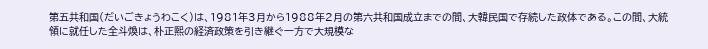第五共和国(だいごきょうわこく)は、1981年3月から1988年2月の第六共和国成立までの間、大韓民国で存続した政体である。この間、大統領に就任した全斗煥は、朴正煕の経済政策を引き継ぐ一方で大規模な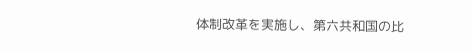体制改革を実施し、第六共和国の比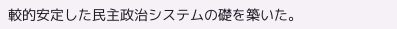較的安定した民主政治システムの礎を築いた。